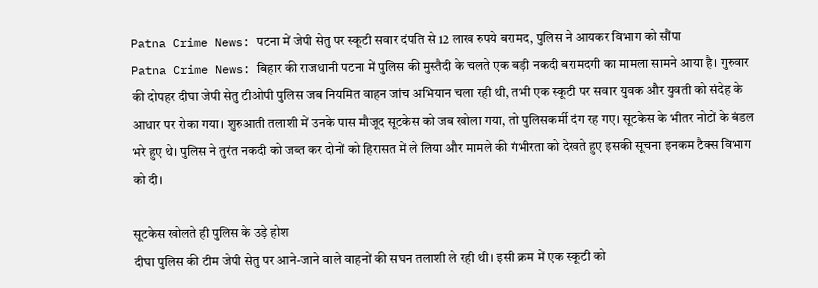Patna Crime News: पटना में जेपी सेतु पर स्कूटी सवार दंपति से 12 लाख रुपये बरामद, पुलिस ने आयकर विभाग को सौंपा
Patna Crime News: बिहार की राजधानी पटना में पुलिस की मुस्तैदी के चलते एक बड़ी नकदी बरामदगी का मामला सामने आया है। गुरुवार की दोपहर दीघा जेपी सेतु टीओपी पुलिस जब नियमित वाहन जांच अभियान चला रही थी, तभी एक स्कूटी पर सवार युवक और युवती को संदेह के आधार पर रोका गया। शुरुआती तलाशी में उनके पास मौजूद सूटकेस को जब खोला गया, तो पुलिसकर्मी दंग रह गए। सूटकेस के भीतर नोटों के बंडल भरे हुए थे। पुलिस ने तुरंत नकदी को जब्त कर दोनों को हिरासत में ले लिया और मामले की गंभीरता को देखते हुए इसकी सूचना इनकम टैक्स विभाग को दी।

सूटकेस खोलते ही पुलिस के उड़े होश
दीघा पुलिस की टीम जेपी सेतु पर आने-जाने वाले वाहनों की सघन तलाशी ले रही थी। इसी क्रम में एक स्कूटी को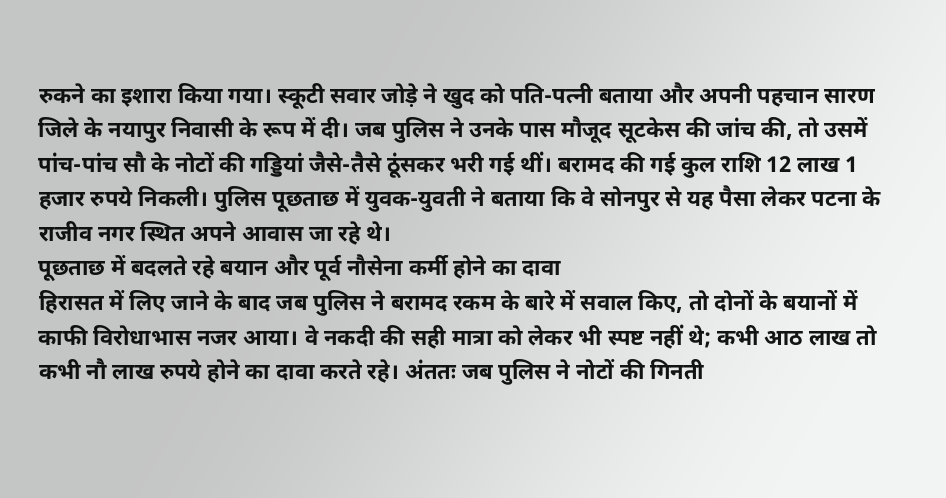रुकने का इशारा किया गया। स्कूटी सवार जोड़े ने खुद को पति-पत्नी बताया और अपनी पहचान सारण जिले के नयापुर निवासी के रूप में दी। जब पुलिस ने उनके पास मौजूद सूटकेस की जांच की, तो उसमें पांच-पांच सौ के नोटों की गड्डियां जैसे-तैसे ठूंसकर भरी गई थीं। बरामद की गई कुल राशि 12 लाख 1 हजार रुपये निकली। पुलिस पूछताछ में युवक-युवती ने बताया कि वे सोनपुर से यह पैसा लेकर पटना के राजीव नगर स्थित अपने आवास जा रहे थे।
पूछताछ में बदलते रहे बयान और पूर्व नौसेना कर्मी होने का दावा
हिरासत में लिए जाने के बाद जब पुलिस ने बरामद रकम के बारे में सवाल किए, तो दोनों के बयानों में काफी विरोधाभास नजर आया। वे नकदी की सही मात्रा को लेकर भी स्पष्ट नहीं थे; कभी आठ लाख तो कभी नौ लाख रुपये होने का दावा करते रहे। अंततः जब पुलिस ने नोटों की गिनती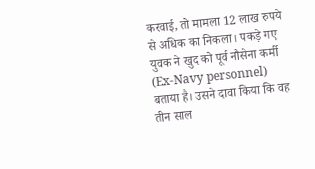करवाई, तो मामला 12 लाख रुपये से अधिक का निकला। पकड़े गए युवक ने खुद को पूर्व नौसेना कर्मी (Ex-Navy personnel) बताया है। उसने दावा किया कि वह तीन साल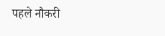पहले नौकरी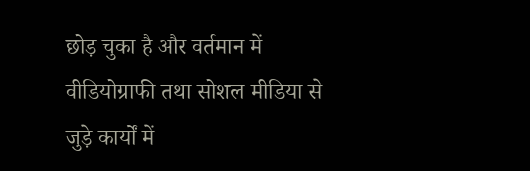छोड़ चुका है और वर्तमान में वीडियोग्राफी तथा सोशल मीडिया से जुड़े कार्यों में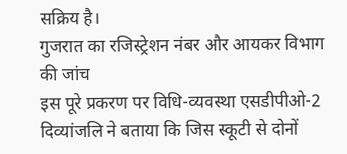सक्रिय है।
गुजरात का रजिस्ट्रेशन नंबर और आयकर विभाग की जांच
इस पूरे प्रकरण पर विधि-व्यवस्था एसडीपीओ-2 दिव्यांजलि ने बताया कि जिस स्कूटी से दोनों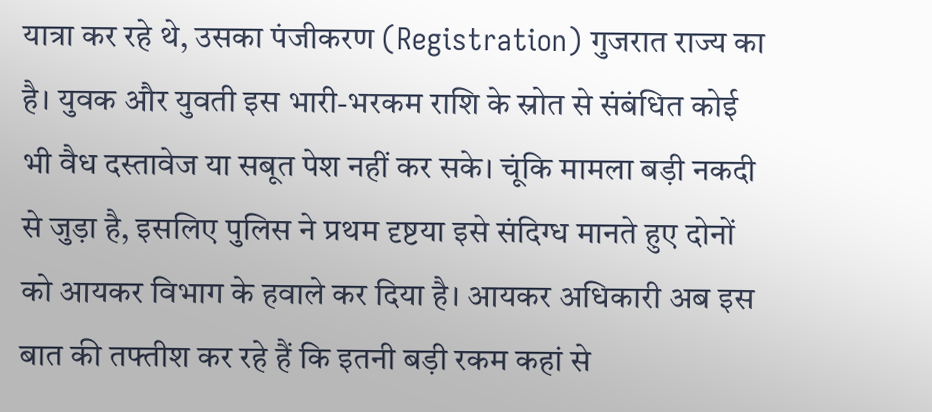यात्रा कर रहे थे, उसका पंजीकरण (Registration) गुजरात राज्य का है। युवक और युवती इस भारी-भरकम राशि के स्रोत से संबंधित कोई भी वैध दस्तावेज या सबूत पेश नहीं कर सके। चूंकि मामला बड़ी नकदी से जुड़ा है, इसलिए पुलिस ने प्रथम दृष्टया इसे संदिग्ध मानते हुए दोनों को आयकर विभाग के हवाले कर दिया है। आयकर अधिकारी अब इस बात की तफ्तीश कर रहे हैं कि इतनी बड़ी रकम कहां से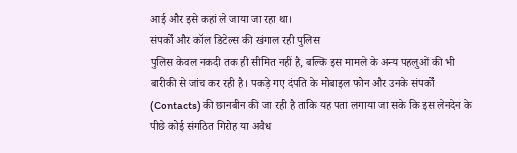आई और इसे कहां ले जाया जा रहा था।
संपर्कों और कॉल डिटेल्स की खंगाल रही पुलिस
पुलिस केवल नकदी तक ही सीमित नहीं है, बल्कि इस मामले के अन्य पहलुओं की भी बारीकी से जांच कर रही है। पकड़े गए दंपति के मोबाइल फोन और उनके संपर्कों (Contacts) की छानबीन की जा रही है ताकि यह पता लगाया जा सके कि इस लेनदेन के पीछे कोई संगठित गिरोह या अवैध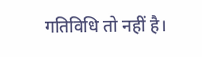गतिविधि तो नहीं है।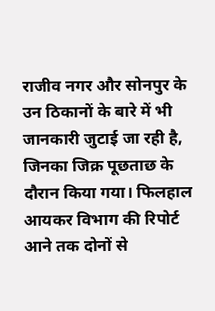राजीव नगर और सोनपुर के उन ठिकानों के बारे में भी जानकारी जुटाई जा रही है, जिनका जिक्र पूछताछ के दौरान किया गया। फिलहाल आयकर विभाग की रिपोर्ट आने तक दोनों से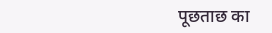पूछताछ का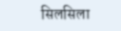सिलसिला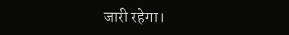जारी रहेगा।